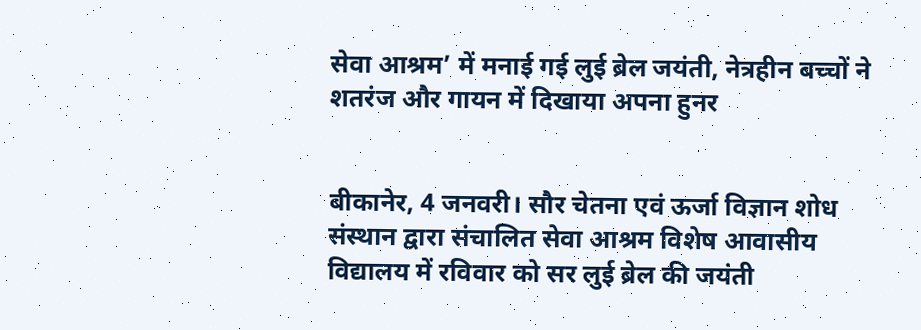सेवा आश्रम’ में मनाई गई लुई ब्रेल जयंती, नेत्रहीन बच्चों ने शतरंज और गायन में दिखाया अपना हुनर


बीकानेर, 4 जनवरी। सौर चेतना एवं ऊर्जा विज्ञान शोध संस्थान द्वारा संचालित सेवा आश्रम विशेष आवासीय विद्यालय में रविवार को सर लुई ब्रेल की जयंती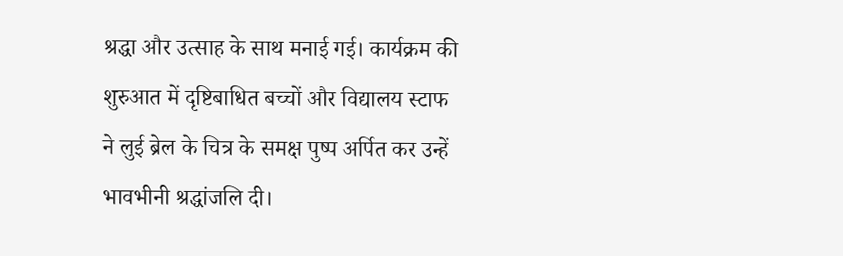श्रद्धा और उत्साह के साथ मनाई गई। कार्यक्रम की शुरुआत में दृष्टिबाधित बच्चों और विद्यालय स्टाफ ने लुई ब्रेल के चित्र के समक्ष पुष्प अर्पित कर उन्हें भावभीनी श्रद्धांजलि दी।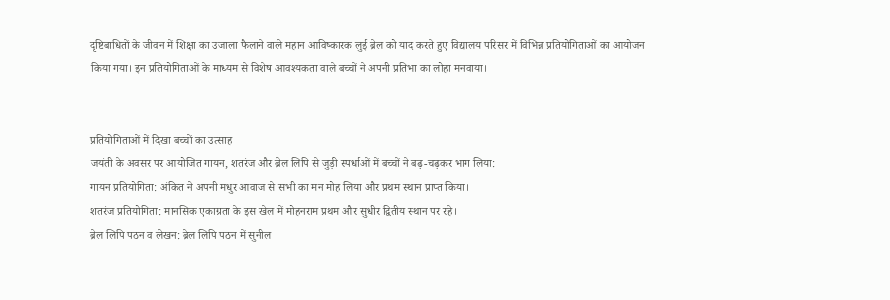दृष्टिबाधितों के जीवन में शिक्षा का उजाला फैलाने वाले महान आविष्कारक लुई ब्रेल को याद करते हुए विद्यालय परिसर में विभिन्न प्रतियोगिताओं का आयोजन किया गया। इन प्रतियोगिताओं के माध्यम से विशेष आवश्यकता वाले बच्चों ने अपनी प्रतिभा का लोहा मनवाया।


प्रतियोगिताओं में दिखा बच्चों का उत्साह
जयंती के अवसर पर आयोजित गायन, शतरंज और ब्रेल लिपि से जुड़ी स्पर्धाओं में बच्चों ने बढ़-चढ़कर भाग लिया:
गायन प्रतियोगिता: अंकित ने अपनी मधुर आवाज से सभी का मन मोह लिया और प्रथम स्थान प्राप्त किया।
शतरंज प्रतियोगिता: मानसिक एकाग्रता के इस खेल में मोहनराम प्रथम और सुधीर द्वितीय स्थान पर रहे।
ब्रेल लिपि पठन व लेखन: ब्रेल लिपि पठन में सुनील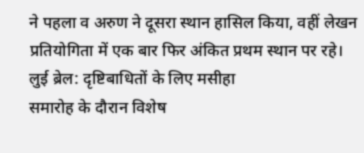ने पहला व अरुण ने दूसरा स्थान हासिल किया, वहीं लेखन प्रतियोगिता में एक बार फिर अंकित प्रथम स्थान पर रहे।
लुई ब्रेल: दृष्टिबाधितों के लिए मसीहा
समारोह के दौरान विशेष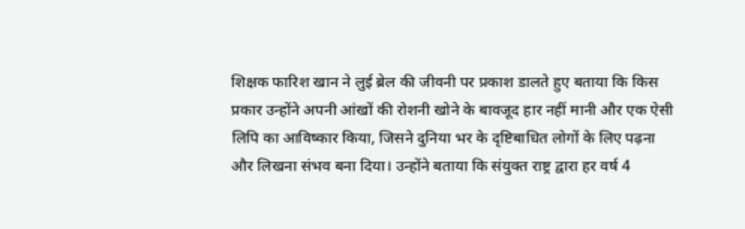शिक्षक फारिश खान ने लुई ब्रेल की जीवनी पर प्रकाश डालते हुए बताया कि किस प्रकार उन्होंने अपनी आंखों की रोशनी खोने के बावजूद हार नहीं मानी और एक ऐसी लिपि का आविष्कार किया, जिसने दुनिया भर के दृष्टिबाधित लोगों के लिए पढ़ना और लिखना संभव बना दिया। उन्होंने बताया कि संयुक्त राष्ट्र द्वारा हर वर्ष 4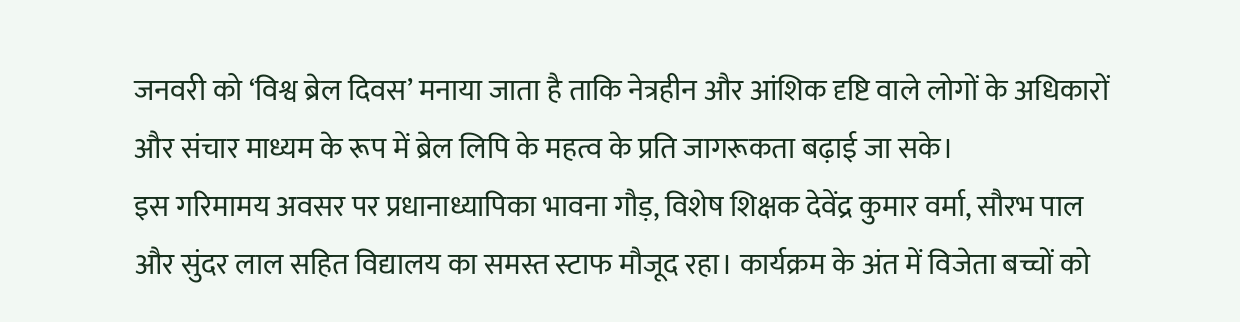जनवरी को ‘विश्व ब्रेल दिवस’ मनाया जाता है ताकि नेत्रहीन और आंशिक दृष्टि वाले लोगों के अधिकारों और संचार माध्यम के रूप में ब्रेल लिपि के महत्व के प्रति जागरूकता बढ़ाई जा सके।
इस गरिमामय अवसर पर प्रधानाध्यापिका भावना गौड़, विशेष शिक्षक देवेंद्र कुमार वर्मा, सौरभ पाल और सुंदर लाल सहित विद्यालय का समस्त स्टाफ मौजूद रहा। कार्यक्रम के अंत में विजेता बच्चों को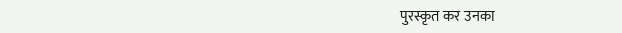पुरस्कृत कर उनका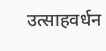उत्साहवर्धन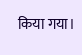किया गया।